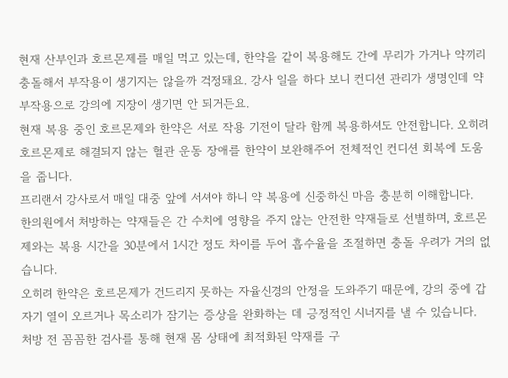현재 산부인과 호르몬제를 매일 먹고 있는데, 한약을 같이 복용해도 간에 무리가 가거나 약끼리 충돌해서 부작용이 생기지는 않을까 걱정돼요. 강사 일을 하다 보니 컨디션 관리가 생명인데 약 부작용으로 강의에 지장이 생기면 안 되거든요.
현재 복용 중인 호르몬제와 한약은 서로 작용 기전이 달라 함께 복용하셔도 안전합니다. 오히려 호르몬제로 해결되지 않는 혈관 운동 장애를 한약이 보완해주어 전체적인 컨디션 회복에 도움을 줍니다.
프리랜서 강사로서 매일 대중 앞에 서셔야 하니 약 복용에 신중하신 마음 충분히 이해합니다.
한의원에서 처방하는 약재들은 간 수치에 영향을 주지 않는 안전한 약재들로 선별하며, 호르몬제와는 복용 시간을 30분에서 1시간 정도 차이를 두어 흡수율을 조절하면 충돌 우려가 거의 없습니다.
오히려 한약은 호르몬제가 건드리지 못하는 자율신경의 안정을 도와주기 때문에, 강의 중에 갑자기 열이 오르거나 목소리가 잠기는 증상을 완화하는 데 긍정적인 시너지를 낼 수 있습니다.
처방 전 꼼꼼한 검사를 통해 현재 몸 상태에 최적화된 약재를 구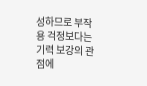성하므로 부작용 걱정보다는 기력 보강의 관점에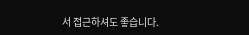서 접근하셔도 좋습니다.